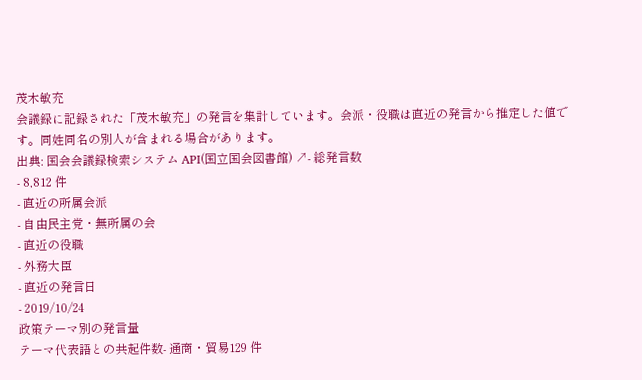茂木敏充
会議録に記録された「茂木敏充」の発言を集計しています。会派・役職は直近の発言から推定した値です。同姓同名の別人が含まれる場合があります。
出典: 国会会議録検索システム API(国立国会図書館) ↗- 総発言数
- 8,812 件
- 直近の所属会派
- 自由民主党・無所属の会
- 直近の役職
- 外務大臣
- 直近の発言日
- 2019/10/24
政策テーマ別の発言量
テーマ代表語との共起件数- 通商・貿易129 件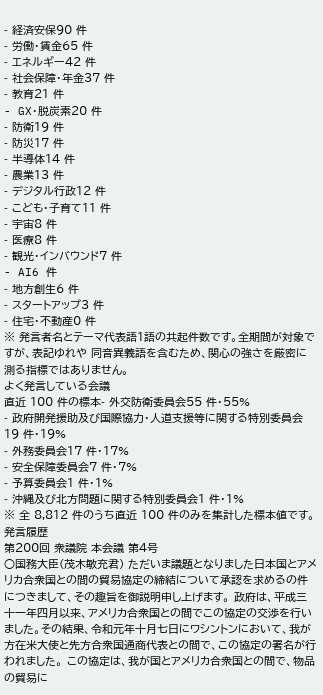- 経済安保90 件
- 労働・賃金65 件
- エネルギー42 件
- 社会保障・年金37 件
- 教育21 件
- GX・脱炭素20 件
- 防衛19 件
- 防災17 件
- 半導体14 件
- 農業13 件
- デジタル行政12 件
- こども・子育て11 件
- 宇宙8 件
- 医療8 件
- 観光・インバウンド7 件
- AI6 件
- 地方創生6 件
- スタートアップ3 件
- 住宅・不動産0 件
※ 発言者名とテーマ代表語1語の共起件数です。全期間が対象ですが、表記ゆれや 同音異義語を含むため、関心の強さを厳密に測る指標ではありません。
よく発言している会議
直近 100 件の標本- 外交防衛委員会55 件・55%
- 政府開発援助及び国際協力・人道支援等に関する特別委員会19 件・19%
- 外務委員会17 件・17%
- 安全保障委員会7 件・7%
- 予算委員会1 件・1%
- 沖縄及び北方問題に関する特別委員会1 件・1%
※ 全 8,812 件のうち直近 100 件のみを集計した標本値です。
発言履歴
第200回 衆議院 本会議 第4号
○国務大臣(茂木敏充君) ただいま議題となりました日本国とアメリカ合衆国との間の貿易協定の締結について承認を求めるの件につきまして、その趣旨を御説明申し上げます。 政府は、平成三十一年四月以来、アメリカ合衆国との間でこの協定の交渉を行いました。その結果、令和元年十月七日にワシントンにおいて、我が方在米大使と先方合衆国通商代表との間で、この協定の署名が行われました。 この協定は、我が国とアメリカ合衆国との間で、物品の貿易に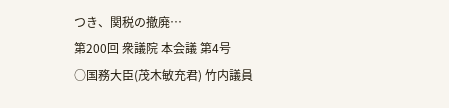つき、関税の撤廃…
第200回 衆議院 本会議 第4号
○国務大臣(茂木敏充君) 竹内議員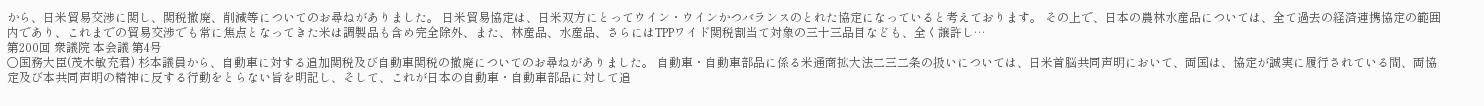から、日米貿易交渉に関し、関税撤廃、削減等についてのお尋ねがありました。 日米貿易協定は、日米双方にとってウイン・ウインかつバランスのとれた協定になっていると考えております。 その上で、日本の農林水産品については、全て過去の経済連携協定の範囲内であり、これまでの貿易交渉でも常に焦点となってきた米は調製品も含め完全除外、また、林産品、水産品、さらにはTPPワイド関税割当て対象の三十三品目なども、全く譲許し…
第200回 衆議院 本会議 第4号
○国務大臣(茂木敏充君) 杉本議員から、自動車に対する追加関税及び自動車関税の撤廃についてのお尋ねがありました。 自動車・自動車部品に係る米通商拡大法二三二条の扱いについては、日米首脳共同声明において、両国は、協定が誠実に履行されている間、両協定及び本共同声明の精神に反する行動をとらない旨を明記し、そして、これが日本の自動車・自動車部品に対して追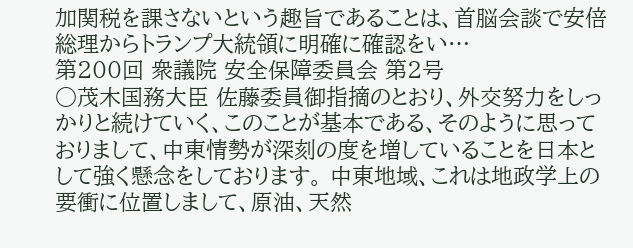加関税を課さないという趣旨であることは、首脳会談で安倍総理からトランプ大統領に明確に確認をい…
第200回 衆議院 安全保障委員会 第2号
○茂木国務大臣 佐藤委員御指摘のとおり、外交努力をしっかりと続けていく、このことが基本である、そのように思っておりまして、中東情勢が深刻の度を増していることを日本として強く懸念をしております。 中東地域、これは地政学上の要衝に位置しまして、原油、天然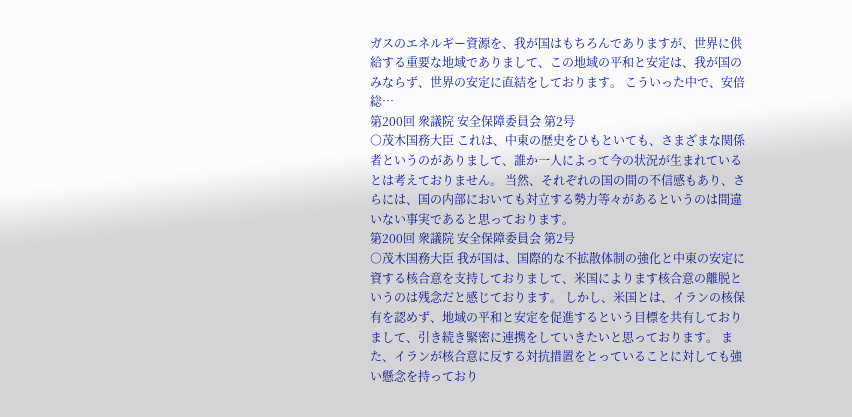ガスのエネルギー資源を、我が国はもちろんでありますが、世界に供給する重要な地域でありまして、この地域の平和と安定は、我が国のみならず、世界の安定に直結をしております。 こういった中で、安倍総…
第200回 衆議院 安全保障委員会 第2号
○茂木国務大臣 これは、中東の歴史をひもといても、さまざまな関係者というのがありまして、誰か一人によって今の状況が生まれているとは考えておりません。 当然、それぞれの国の間の不信感もあり、さらには、国の内部においても対立する勢力等々があるというのは間違いない事実であると思っております。
第200回 衆議院 安全保障委員会 第2号
○茂木国務大臣 我が国は、国際的な不拡散体制の強化と中東の安定に資する核合意を支持しておりまして、米国によります核合意の離脱というのは残念だと感じております。 しかし、米国とは、イランの核保有を認めず、地域の平和と安定を促進するという目標を共有しておりまして、引き続き緊密に連携をしていきたいと思っております。 また、イランが核合意に反する対抗措置をとっていることに対しても強い懸念を持っており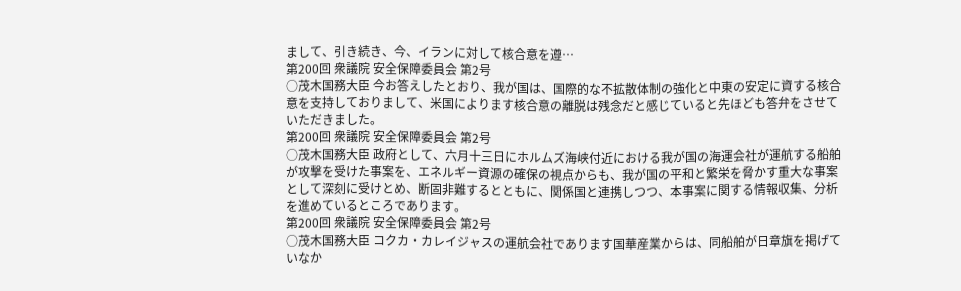まして、引き続き、今、イランに対して核合意を遵…
第200回 衆議院 安全保障委員会 第2号
○茂木国務大臣 今お答えしたとおり、我が国は、国際的な不拡散体制の強化と中東の安定に資する核合意を支持しておりまして、米国によります核合意の離脱は残念だと感じていると先ほども答弁をさせていただきました。
第200回 衆議院 安全保障委員会 第2号
○茂木国務大臣 政府として、六月十三日にホルムズ海峡付近における我が国の海運会社が運航する船舶が攻撃を受けた事案を、エネルギー資源の確保の視点からも、我が国の平和と繁栄を脅かす重大な事案として深刻に受けとめ、断固非難するとともに、関係国と連携しつつ、本事案に関する情報収集、分析を進めているところであります。
第200回 衆議院 安全保障委員会 第2号
○茂木国務大臣 コクカ・カレイジャスの運航会社であります国華産業からは、同船舶が日章旗を掲げていなか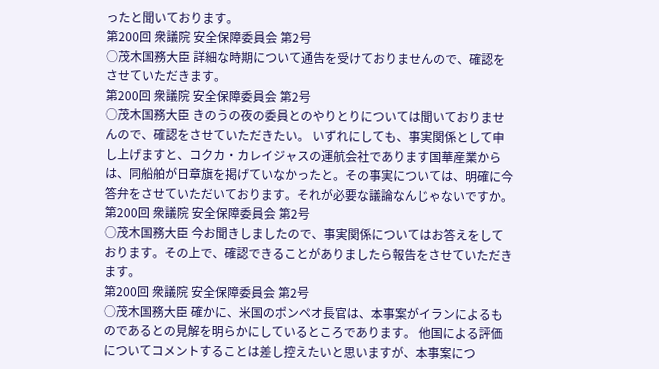ったと聞いております。
第200回 衆議院 安全保障委員会 第2号
○茂木国務大臣 詳細な時期について通告を受けておりませんので、確認をさせていただきます。
第200回 衆議院 安全保障委員会 第2号
○茂木国務大臣 きのうの夜の委員とのやりとりについては聞いておりませんので、確認をさせていただきたい。 いずれにしても、事実関係として申し上げますと、コクカ・カレイジャスの運航会社であります国華産業からは、同船舶が日章旗を掲げていなかったと。その事実については、明確に今答弁をさせていただいております。それが必要な議論なんじゃないですか。
第200回 衆議院 安全保障委員会 第2号
○茂木国務大臣 今お聞きしましたので、事実関係についてはお答えをしております。その上で、確認できることがありましたら報告をさせていただきます。
第200回 衆議院 安全保障委員会 第2号
○茂木国務大臣 確かに、米国のポンペオ長官は、本事案がイランによるものであるとの見解を明らかにしているところであります。 他国による評価についてコメントすることは差し控えたいと思いますが、本事案につ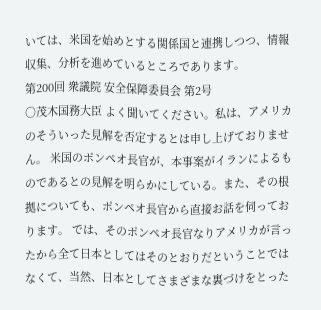いては、米国を始めとする関係国と連携しつつ、情報収集、分析を進めているところであります。
第200回 衆議院 安全保障委員会 第2号
○茂木国務大臣 よく聞いてください。私は、アメリカのそういった見解を否定するとは申し上げておりません。 米国のポンペオ長官が、本事案がイランによるものであるとの見解を明らかにしている。また、その根拠についても、ポンペオ長官から直接お話を伺っております。 では、そのポンペオ長官なりアメリカが言ったから全て日本としてはそのとおりだということではなくて、当然、日本としてさまざまな裏づけをとった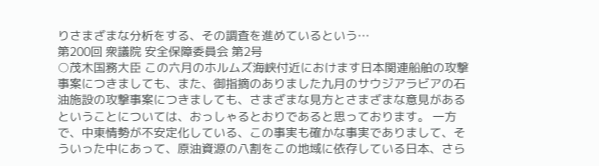りさまざまな分析をする、その調査を進めているという…
第200回 衆議院 安全保障委員会 第2号
○茂木国務大臣 この六月のホルムズ海峡付近におけます日本関連船舶の攻撃事案につきましても、また、御指摘のありました九月のサウジアラビアの石油施設の攻撃事案につきましても、さまざまな見方とさまざまな意見があるということについては、おっしゃるとおりであると思っております。 一方で、中東情勢が不安定化している、この事実も確かな事実でありまして、そういった中にあって、原油資源の八割をこの地域に依存している日本、さら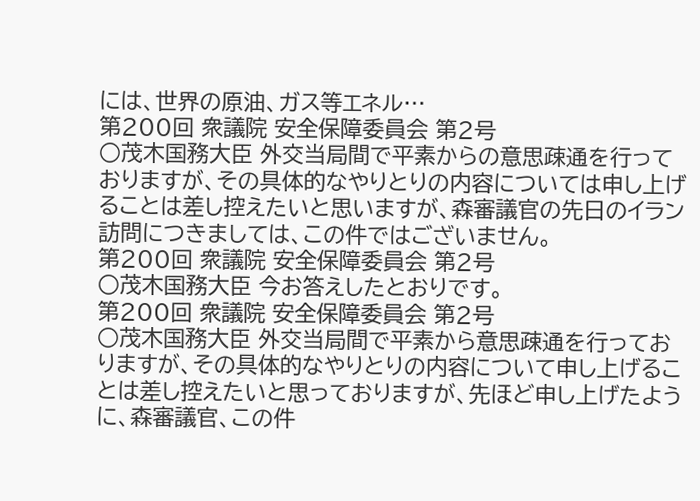には、世界の原油、ガス等エネル…
第200回 衆議院 安全保障委員会 第2号
○茂木国務大臣 外交当局間で平素からの意思疎通を行っておりますが、その具体的なやりとりの内容については申し上げることは差し控えたいと思いますが、森審議官の先日のイラン訪問につきましては、この件ではございません。
第200回 衆議院 安全保障委員会 第2号
○茂木国務大臣 今お答えしたとおりです。
第200回 衆議院 安全保障委員会 第2号
○茂木国務大臣 外交当局間で平素から意思疎通を行っておりますが、その具体的なやりとりの内容について申し上げることは差し控えたいと思っておりますが、先ほど申し上げたように、森審議官、この件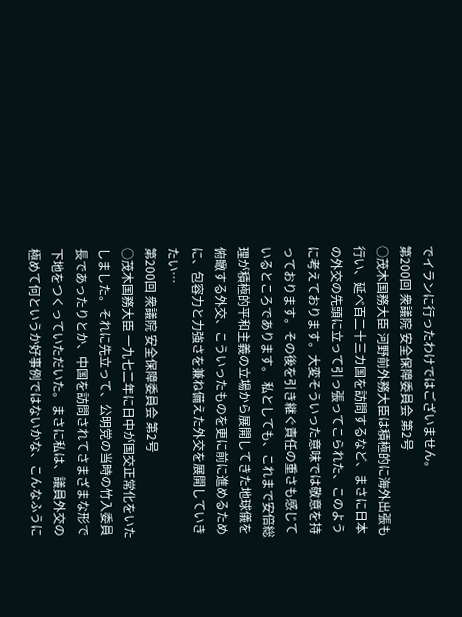でイランに行ったわけではございません。
第200回 衆議院 安全保障委員会 第2号
○茂木国務大臣 河野前外務大臣は積極的に海外出張も行い、延べ百二十三カ国を訪問するなど、まさに日本の外交の先頭に立って引っ張ってこられた、このように考えております。大変そういった意味では敬意を持っております。その後を引き継ぐ責任の重さも感じているところであります。 私としても、これまで安倍総理が積極的平和主義の立場から展開してきた地球儀を俯瞰する外交、こういったものを更に前に進めるために、包容力と力強さを兼ね備えた外交を展開していきたい…
第200回 衆議院 安全保障委員会 第2号
○茂木国務大臣 一九七二年に日中が国交正常化をいたしました。それに先立って、公明党の当時の竹入委員長であったりとか、中国を訪問されてさまざまな形で下地をつくっていただいた。まさに私は、議員外交の極めて何というか好事例ではないかな、こんなふうに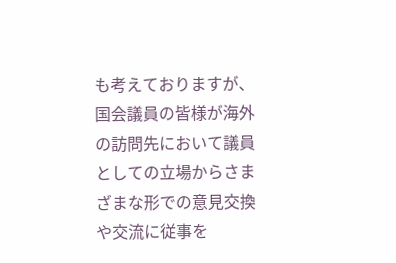も考えておりますが、国会議員の皆様が海外の訪問先において議員としての立場からさまざまな形での意見交換や交流に従事を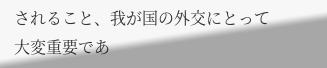されること、我が国の外交にとって大変重要であ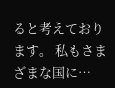ると考えております。 私もさまざまな国に…